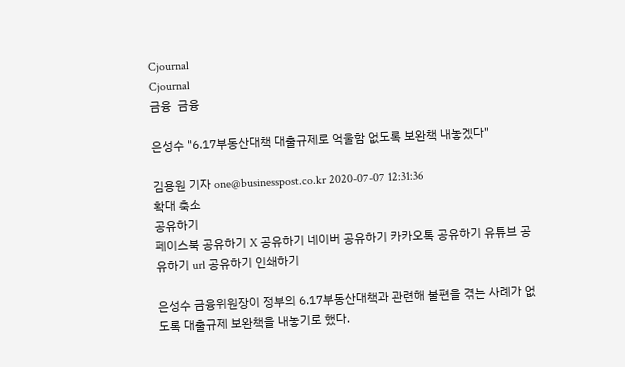Cjournal
Cjournal
금융  금융

은성수 "6.17부동산대책 대출규제로 억울함 없도록 보완책 내놓겠다"

김용원 기자 one@businesspost.co.kr 2020-07-07 12:31:36
확대 축소
공유하기
페이스북 공유하기 X 공유하기 네이버 공유하기 카카오톡 공유하기 유튜브 공유하기 url 공유하기 인쇄하기

은성수 금융위원장이 정부의 6.17부동산대책과 관련해 불편을 겪는 사례가 없도록 대출규제 보완책을 내놓기로 했다.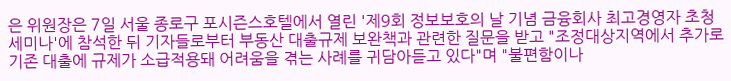은 위원장은 7일 서울 종로구 포시즌스호텔에서 열린 '제9회 정보보호의 날 기념 금융회사 최고경영자 초청세미나'에 참석한 뒤 기자들로부터 부동산 대출규제 보완책과 관련한 질문을 받고 "조정대상지역에서 추가로 기존 대출에 규제가 소급적용돼 어려움을 겪는 사례를 귀담아듣고 있다"며 "불편함이나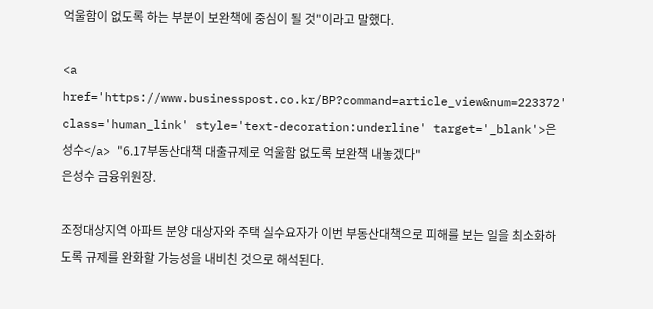억울함이 없도록 하는 부분이 보완책에 중심이 될 것"이라고 말했다.

<a href='https://www.businesspost.co.kr/BP?command=article_view&num=223372' class='human_link' style='text-decoration:underline' target='_blank'>은성수</a> "6.17부동산대책 대출규제로 억울함 없도록 보완책 내놓겠다"
은성수 금융위원장.

조정대상지역 아파트 분양 대상자와 주택 실수요자가 이번 부동산대책으로 피해를 보는 일을 최소화하도록 규제를 완화할 가능성을 내비친 것으로 해석된다.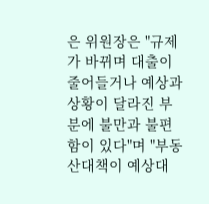은 위원장은 "규제가 바뀌며 대출이 줄어들거나 예상과 상황이 달라진 부분에 불만과 불편함이 있다"며 "부동산대책이 예상대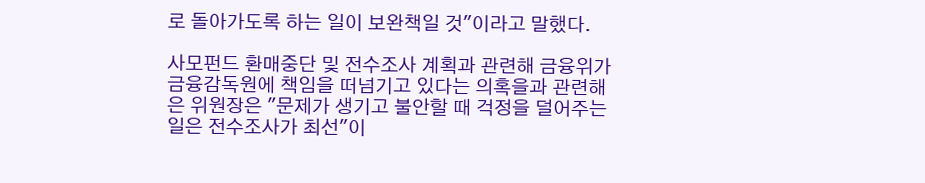로 돌아가도록 하는 일이 보완책일 것"이라고 말했다.

사모펀드 환매중단 및 전수조사 계획과 관련해 금융위가 금융감독원에 책임을 떠넘기고 있다는 의혹을과 관련해 은 위원장은 "문제가 생기고 불안할 때 걱정을 덜어주는 일은 전수조사가 최선"이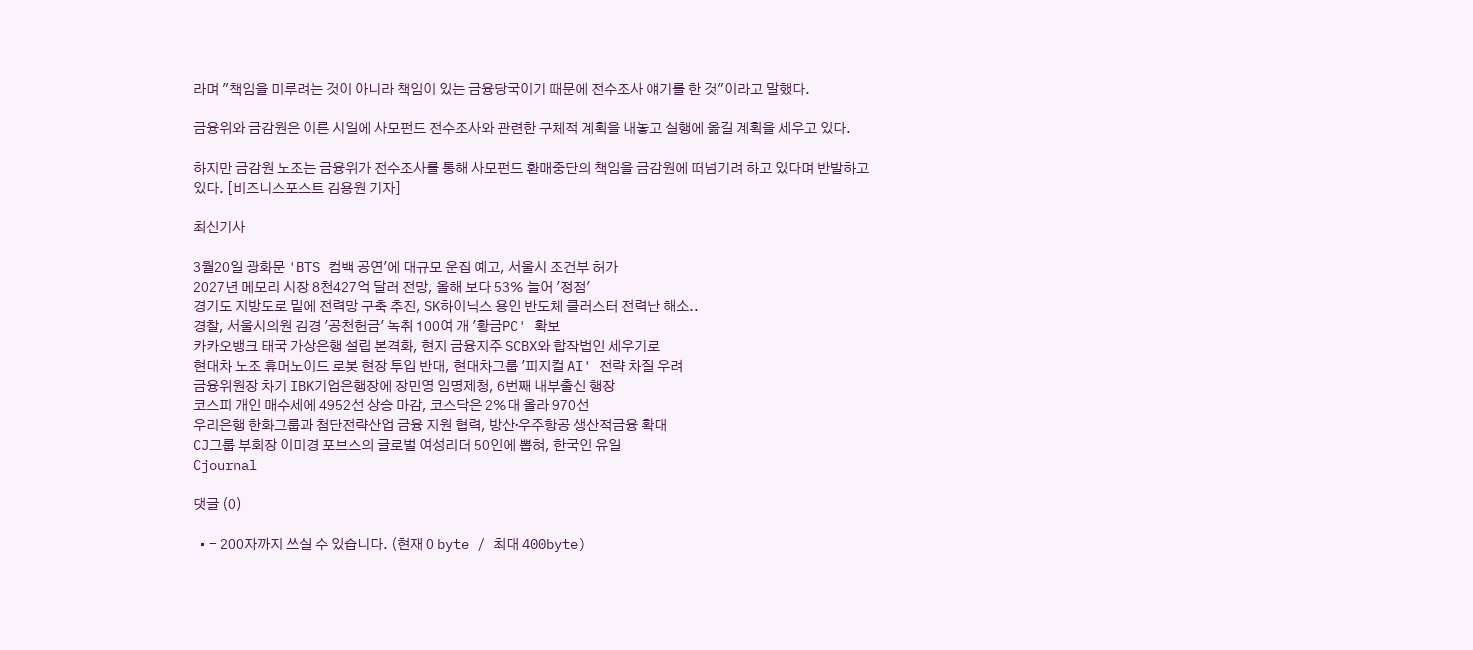라며 "책임을 미루려는 것이 아니라 책임이 있는 금융당국이기 때문에 전수조사 얘기를 한 것"이라고 말했다.

금융위와 금감원은 이른 시일에 사모펀드 전수조사와 관련한 구체적 계획을 내놓고 실행에 옮길 계획을 세우고 있다.

하지만 금감원 노조는 금융위가 전수조사를 통해 사모펀드 환매중단의 책임을 금감원에 떠넘기려 하고 있다며 반발하고 있다. [비즈니스포스트 김용원 기자]

최신기사

3월20일 광화문 'BTS 컴백 공연'에 대규모 운집 예고, 서울시 조건부 허가
2027년 메모리 시장 8천427억 달러 전망, 올해 보다 53% 늘어 '정점'
경기도 지방도로 밑에 전력망 구축 추진, SK하이닉스 용인 반도체 클러스터 전력난 해소..
경찰, 서울시의원 김경 '공천헌금' 녹취 100여 개 '황금PC' 확보
카카오뱅크 태국 가상은행 설립 본격화, 현지 금융지주 SCBX와 합작법인 세우기로
현대차 노조 휴머노이드 로봇 현장 투입 반대, 현대차그룹 '피지컬 AI' 전략 차질 우려
금융위원장 차기 IBK기업은행장에 장민영 임명제청, 6번째 내부출신 행장
코스피 개인 매수세에 4952선 상승 마감, 코스닥은 2%대 올라 970선
우리은행 한화그룹과 첨단전략산업 금융 지원 협력, 방산ᐧ우주항공 생산적금융 확대
CJ그룹 부회장 이미경 포브스의 글로벌 여성리더 50인에 뽑혀, 한국인 유일
Cjournal

댓글 (0)

  • - 200자까지 쓰실 수 있습니다. (현재 0 byte / 최대 400byte)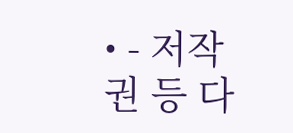• - 저작권 등 다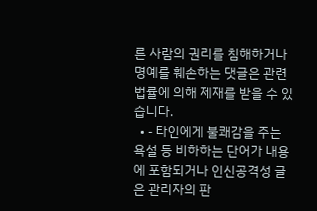른 사람의 권리를 침해하거나 명예를 훼손하는 댓글은 관련 법률에 의해 제재를 받을 수 있습니다.
  • - 타인에게 불쾌감을 주는 욕설 등 비하하는 단어가 내용에 포함되거나 인신공격성 글은 관리자의 판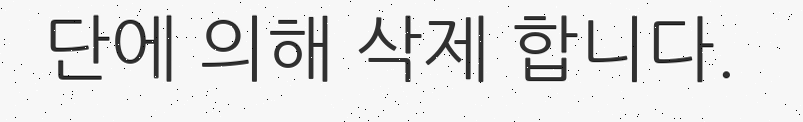단에 의해 삭제 합니다.